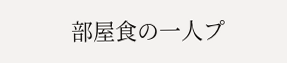部屋食の一人プ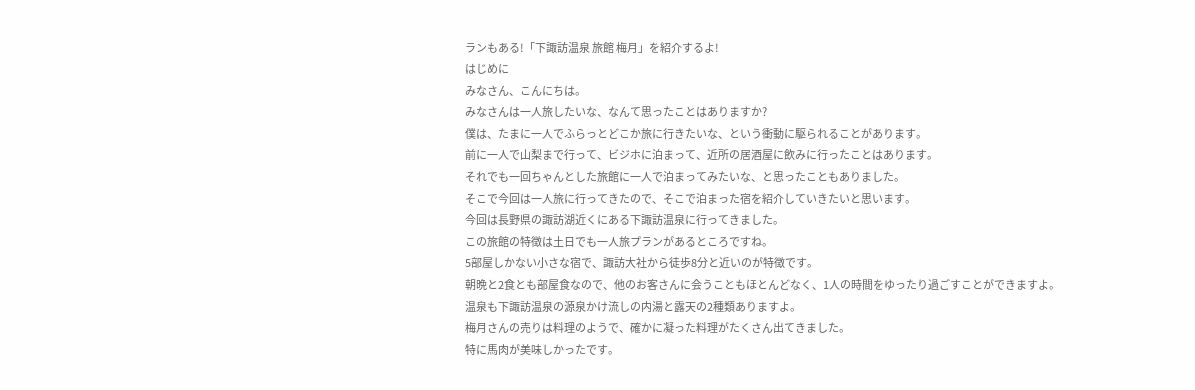ランもある!「下諏訪温泉 旅館 梅月」を紹介するよ!
はじめに
みなさん、こんにちは。
みなさんは一人旅したいな、なんて思ったことはありますか?
僕は、たまに一人でふらっとどこか旅に行きたいな、という衝動に駆られることがあります。
前に一人で山梨まで行って、ビジホに泊まって、近所の居酒屋に飲みに行ったことはあります。
それでも一回ちゃんとした旅館に一人で泊まってみたいな、と思ったこともありました。
そこで今回は一人旅に行ってきたので、そこで泊まった宿を紹介していきたいと思います。
今回は長野県の諏訪湖近くにある下諏訪温泉に行ってきました。
この旅館の特徴は土日でも一人旅プランがあるところですね。
5部屋しかない小さな宿で、諏訪大社から徒歩8分と近いのが特徴です。
朝晩と2食とも部屋食なので、他のお客さんに会うこともほとんどなく、1人の時間をゆったり過ごすことができますよ。
温泉も下諏訪温泉の源泉かけ流しの内湯と露天の2種類ありますよ。
梅月さんの売りは料理のようで、確かに凝った料理がたくさん出てきました。
特に馬肉が美味しかったです。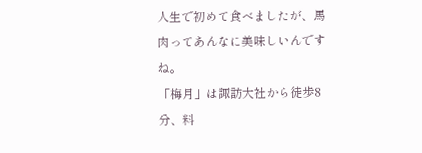人生で初めて食べましたが、馬肉ってあんなに美味しいんですね。
「梅月」は諏訪大社から徒歩8分、料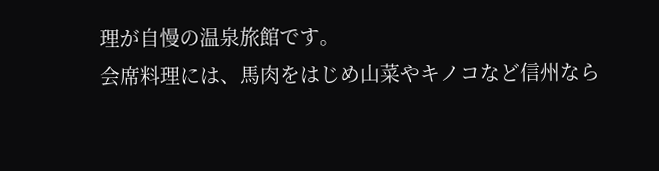理が自慢の温泉旅館です。
会席料理には、馬肉をはじめ山菜やキノコなど信州なら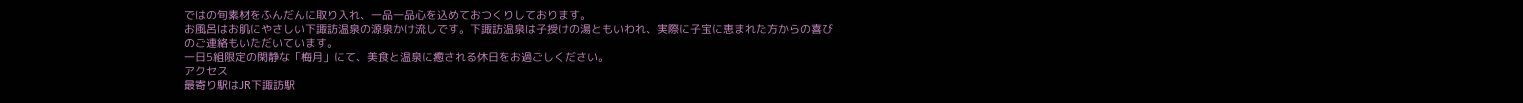ではの旬素材をふんだんに取り入れ、一品一品心を込めておつくりしております。
お風呂はお肌にやさしい下諏訪温泉の源泉かけ流しです。下諏訪温泉は子授けの湯ともいわれ、実際に子宝に恵まれた方からの喜びのご連絡もいただいています。
一日5組限定の閑静な「梅月」にて、美食と温泉に癒される休日をお過ごしください。
アクセス
最寄り駅はJR下諏訪駅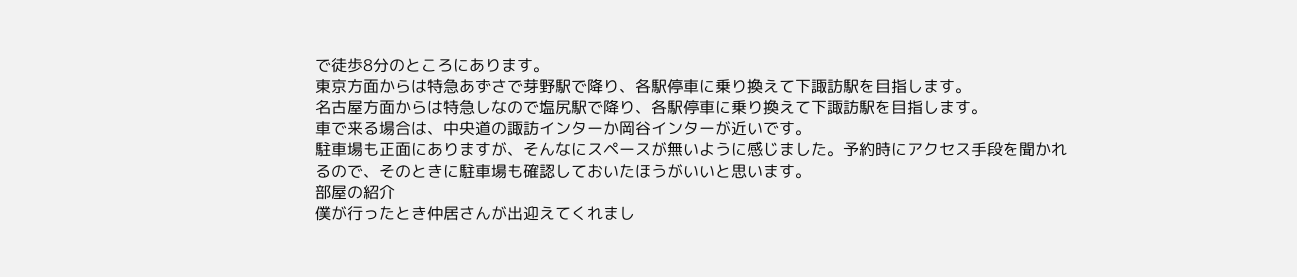で徒歩8分のところにあります。
東京方面からは特急あずさで芽野駅で降り、各駅停車に乗り換えて下諏訪駅を目指します。
名古屋方面からは特急しなので塩尻駅で降り、各駅停車に乗り換えて下諏訪駅を目指します。
車で来る場合は、中央道の諏訪インターか岡谷インターが近いです。
駐車場も正面にありますが、そんなにスペースが無いように感じました。予約時にアクセス手段を聞かれるので、そのときに駐車場も確認しておいたほうがいいと思います。
部屋の紹介
僕が行ったとき仲居さんが出迎えてくれまし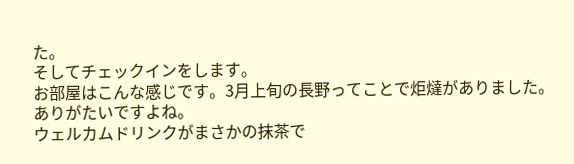た。
そしてチェックインをします。
お部屋はこんな感じです。3月上旬の長野ってことで炬燵がありました。ありがたいですよね。
ウェルカムドリンクがまさかの抹茶で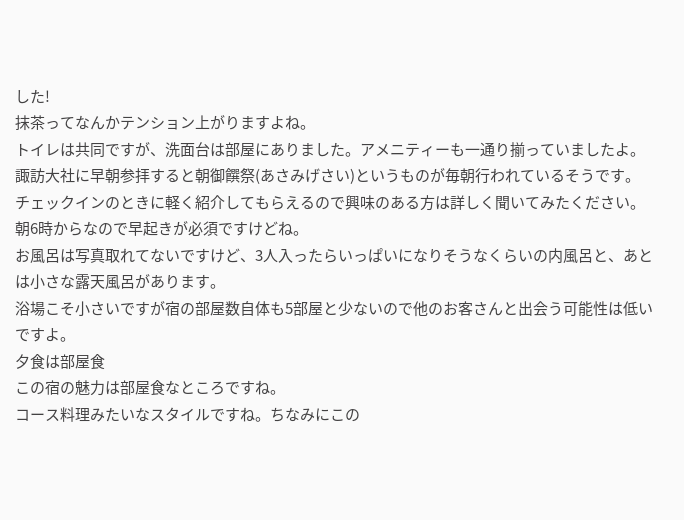した!
抹茶ってなんかテンション上がりますよね。
トイレは共同ですが、洗面台は部屋にありました。アメニティーも一通り揃っていましたよ。
諏訪大社に早朝参拝すると朝御饌祭(あさみげさい)というものが毎朝行われているそうです。
チェックインのときに軽く紹介してもらえるので興味のある方は詳しく聞いてみたください。
朝6時からなので早起きが必須ですけどね。
お風呂は写真取れてないですけど、3人入ったらいっぱいになりそうなくらいの内風呂と、あとは小さな露天風呂があります。
浴場こそ小さいですが宿の部屋数自体も5部屋と少ないので他のお客さんと出会う可能性は低いですよ。
夕食は部屋食
この宿の魅力は部屋食なところですね。
コース料理みたいなスタイルですね。ちなみにこの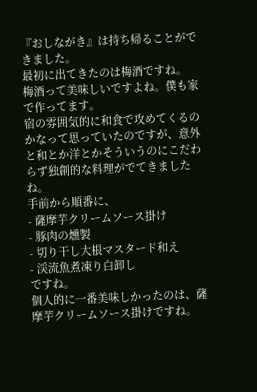『おしながき』は持ち帰ることができました。
最初に出てきたのは梅酒ですね。
梅酒って美味しいですよね。僕も家で作ってます。
宿の雰囲気的に和食で攻めてくるのかなって思っていたのですが、意外と和とか洋とかそういうのにこだわらず独創的な料理がでてきましたね。
手前から順番に、
- 薩摩芋クリームソース掛け
- 豚肉の燻製
- 切り干し大根マスタード和え
- 渓流魚煮凍り白卸し
ですね。
個人的に一番美味しかったのは、薩摩芋クリームソース掛けですね。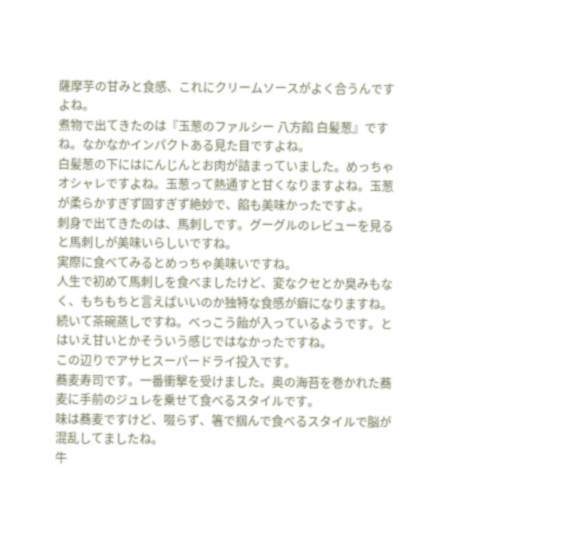薩摩芋の甘みと食感、これにクリームソースがよく合うんですよね。
煮物で出てきたのは『玉葱のファルシー 八方餡 白髪葱』ですね。なかなかインパクトある見た目ですよね。
白髪葱の下にはにんじんとお肉が詰まっていました。めっちゃオシャレですよね。玉葱って熱通すと甘くなりますよね。玉葱が柔らかすぎず固すぎず絶妙で、餡も美味かったですよ。
刺身で出てきたのは、馬刺しです。グーグルのレビューを見ると馬刺しが美味いらしいですね。
実際に食べてみるとめっちゃ美味いですね。
人生で初めて馬刺しを食べましたけど、変なクセとか臭みもなく、もちもちと言えばいいのか独特な食感が癖になりますね。
続いて茶碗蒸しですね。べっこう飴が入っているようです。とはいえ甘いとかそういう感じではなかったですね。
この辺りでアサヒスーパードライ投入です。
蕎麦寿司です。一番衝撃を受けました。奥の海苔を巻かれた蕎麦に手前のジュレを乗せて食べるスタイルです。
味は蕎麦ですけど、啜らず、箸で掴んで食べるスタイルで脳が混乱してましたね。
牛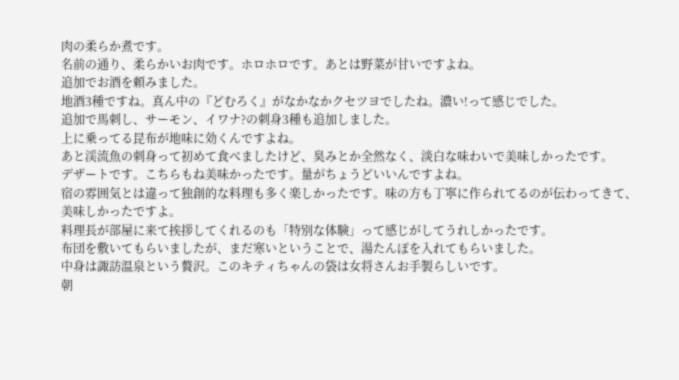肉の柔らか煮です。
名前の通り、柔らかいお肉です。ホロホロです。あとは野菜が甘いですよね。
追加でお酒を頼みました。
地酒3種ですね。真ん中の『どむろく』がなかなかクセツヨでしたね。濃い!って感じでした。
追加で馬刺し、サーモン、イワナ?の刺身3種も追加しました。
上に乗ってる昆布が地味に効くんですよね。
あと渓流魚の刺身って初めて食べましたけど、臭みとか全然なく、淡白な味わいで美味しかったです。
デザートです。こちらもね美味かったです。量がちょうどいいんですよね。
宿の雰囲気とは違って独創的な料理も多く楽しかったです。味の方も丁寧に作られてるのが伝わってきて、美味しかったですよ。
料理長が部屋に来て挨拶してくれるのも「特別な体験」って感じがしてうれしかったです。
布団を敷いてもらいましたが、まだ寒いということで、湯たんぽを入れてもらいました。
中身は諏訪温泉という贅沢。このキティちゃんの袋は女将さんお手製らしいです。
朝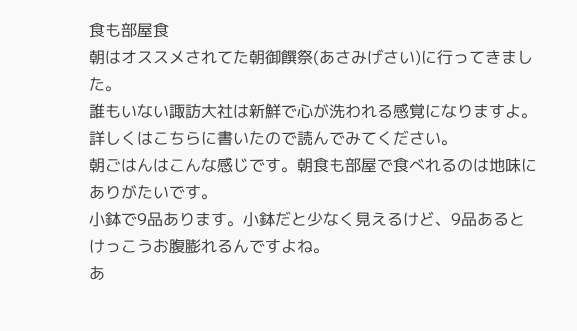食も部屋食
朝はオススメされてた朝御饌祭(あさみげさい)に行ってきました。
誰もいない諏訪大社は新鮮で心が洗われる感覚になりますよ。
詳しくはこちらに書いたので読んでみてください。
朝ごはんはこんな感じです。朝食も部屋で食べれるのは地味にありがたいです。
小鉢で9品あります。小鉢だと少なく見えるけど、9品あるとけっこうお腹膨れるんですよね。
あ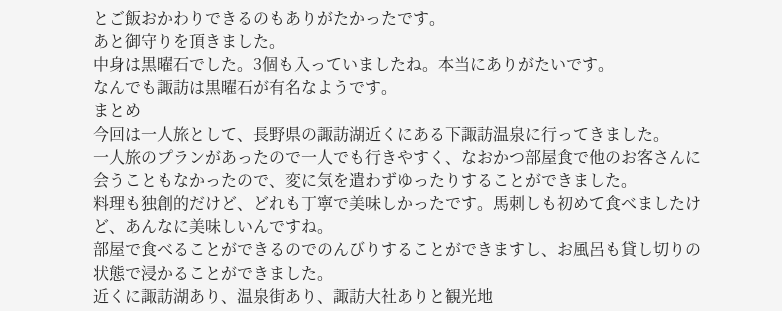とご飯おかわりできるのもありがたかったです。
あと御守りを頂きました。
中身は黒曜石でした。3個も入っていましたね。本当にありがたいです。
なんでも諏訪は黒曜石が有名なようです。
まとめ
今回は一人旅として、長野県の諏訪湖近くにある下諏訪温泉に行ってきました。
一人旅のプランがあったので一人でも行きやすく、なおかつ部屋食で他のお客さんに会うこともなかったので、変に気を遣わずゆったりすることができました。
料理も独創的だけど、どれも丁寧で美味しかったです。馬刺しも初めて食べましたけど、あんなに美味しいんですね。
部屋で食べることができるのでのんびりすることができますし、お風呂も貸し切りの状態で浸かることができました。
近くに諏訪湖あり、温泉街あり、諏訪大社ありと観光地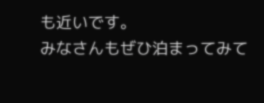も近いです。
みなさんもぜひ泊まってみて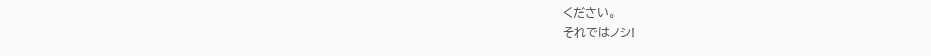ください。
それではノシ!